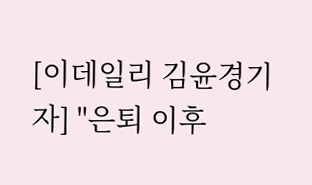[이데일리 김윤경기자] "은퇴 이후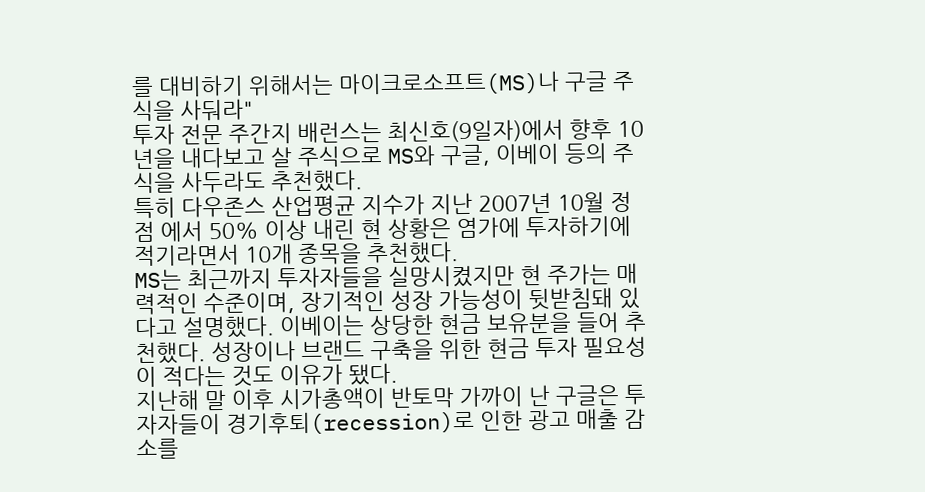를 대비하기 위해서는 마이크로소프트(MS)나 구글 주식을 사둬라"
투자 전문 주간지 배런스는 최신호(9일자)에서 향후 10년을 내다보고 살 주식으로 MS와 구글, 이베이 등의 주식을 사두라도 추천했다.
특히 다우존스 산업평균 지수가 지난 2007년 10월 정점 에서 50% 이상 내린 현 상황은 염가에 투자하기에 적기라면서 10개 종목을 추천했다.
MS는 최근까지 투자자들을 실망시켰지만 현 주가는 매력적인 수준이며, 장기적인 성장 가능성이 뒷받침돼 있다고 설명했다. 이베이는 상당한 현금 보유분을 들어 추천했다. 성장이나 브랜드 구축을 위한 현금 투자 필요성이 적다는 것도 이유가 됐다.
지난해 말 이후 시가총액이 반토막 가까이 난 구글은 투자자들이 경기후퇴(recession)로 인한 광고 매출 감소를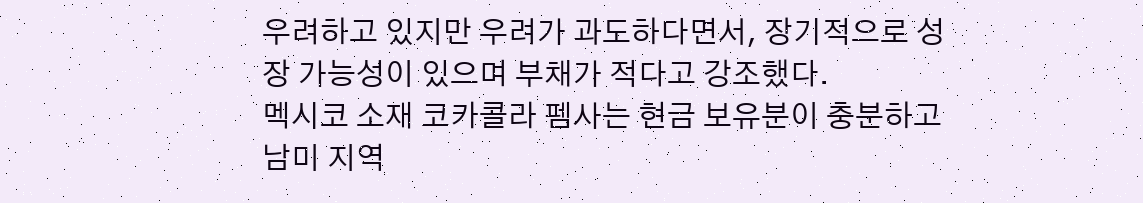우려하고 있지만 우려가 과도하다면서, 장기적으로 성장 가능성이 있으며 부채가 적다고 강조했다.
멕시코 소재 코카콜라 펨사는 현금 보유분이 충분하고 남미 지역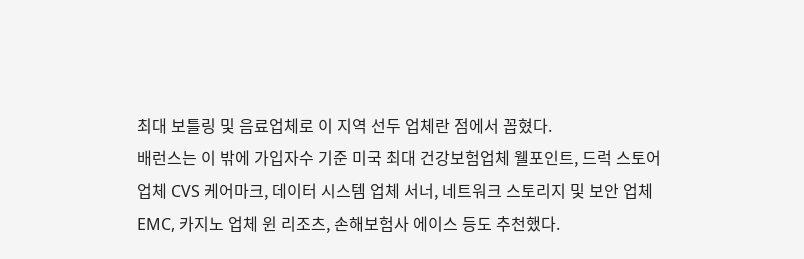최대 보틀링 및 음료업체로 이 지역 선두 업체란 점에서 꼽혔다.
배런스는 이 밖에 가입자수 기준 미국 최대 건강보험업체 웰포인트, 드럭 스토어 업체 CVS 케어마크, 데이터 시스템 업체 서너, 네트워크 스토리지 및 보안 업체 EMC, 카지노 업체 윈 리조츠, 손해보험사 에이스 등도 추천했다.